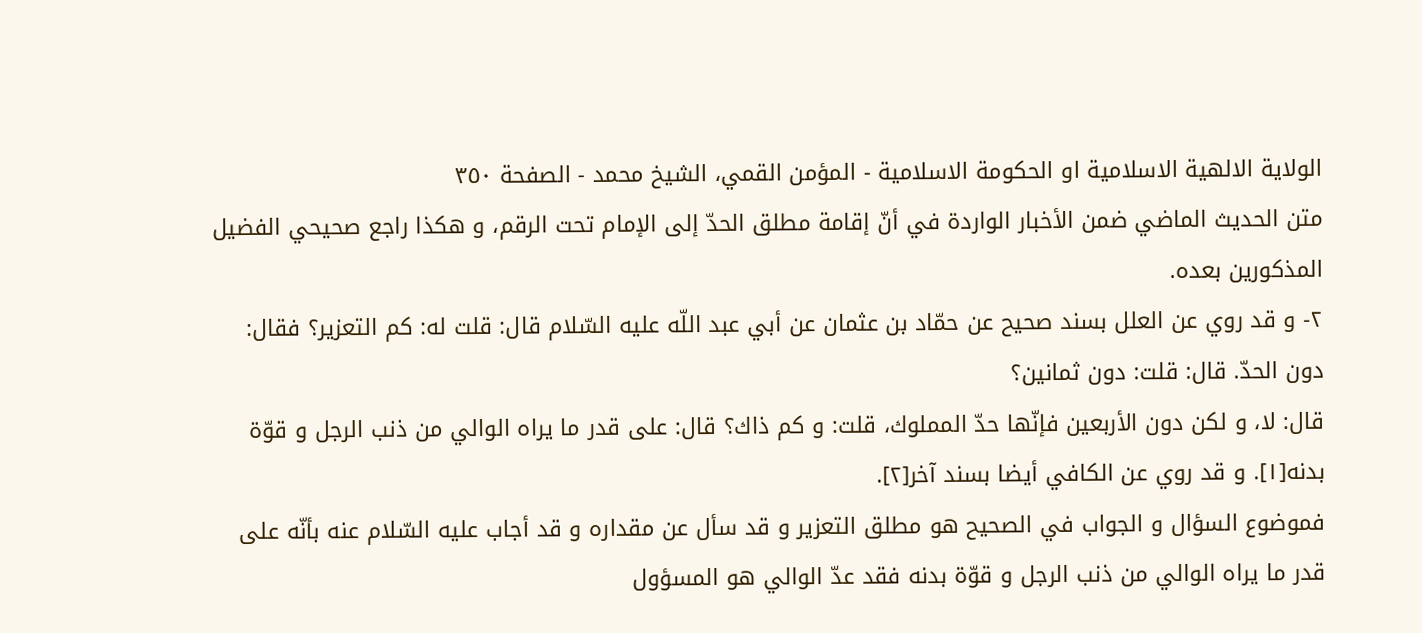الولاية الالهية الاسلامية او الحكومة الاسلامية - المؤمن القمي، الشيخ محمد - الصفحة ٣٥٠
متن الحديث الماضي ضمن الأخبار الواردة في أنّ إقامة مطلق الحدّ إلى الإمام تحت الرقم، و هكذا راجع صحيحي الفضيل المذكورين بعده.
٢- و قد روي عن العلل بسند صحيح عن حمّاد بن عثمان عن أبي عبد اللّه عليه السّلام قال: قلت له: كم التعزير؟ فقال: دون الحدّ. قال: قلت: دون ثمانين؟
قال: لا، و لكن دون الأربعين فإنّها حدّ المملوك، قلت: و كم ذاك؟ قال: على قدر ما يراه الوالي من ذنب الرجل و قوّة بدنه[١]. و قد روي عن الكافي أيضا بسند آخر[٢].
فموضوع السؤال و الجواب في الصحيح هو مطلق التعزير و قد سأل عن مقداره و قد أجاب عليه السّلام عنه بأنّه على قدر ما يراه الوالي من ذنب الرجل و قوّة بدنه فقد عدّ الوالي هو المسؤول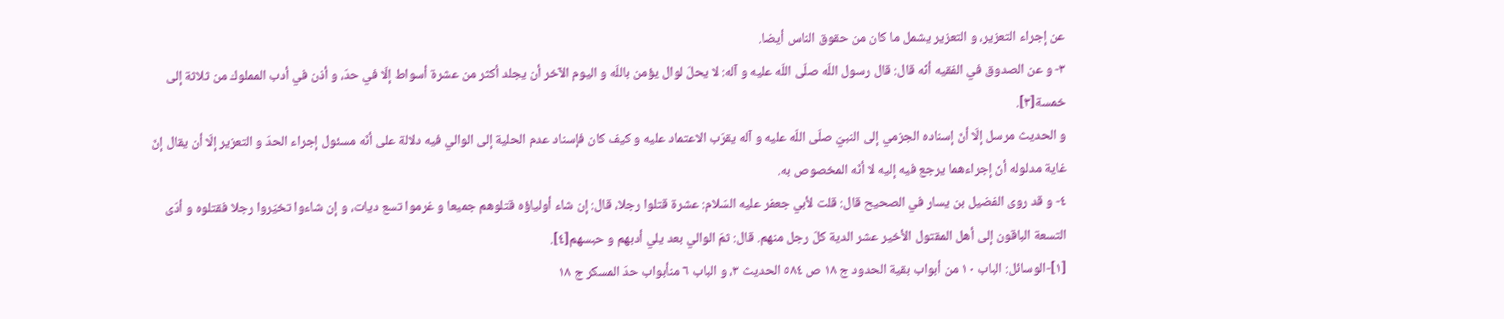عن إجراء التعزير، و التعزير يشمل ما كان من حقوق الناس أيضا.
٣- و عن الصدوق في الفقيه أنّه قال: قال رسول اللّه صلّى اللّه عليه و آله: لا يحلّ لوال يؤمن باللّه و اليوم الآخر أن يجلد أكثر من عشرة أسواط إلّا في حدّ، و أذن في أدب المملوك من ثلاثة إلى خمسة[٣].
و الحديث مرسل إلّا أنّ إسناده الجزمي إلى النبيّ صلّى اللّه عليه و آله يقرّب الاعتماد عليه و كيف كان فإسناد عدم الحلية إلى الوالي فيه دلالة على أنّه مسئول إجراء الحدّ و التعزير إلّا أن يقال إنّ غاية مدلوله أنّ إجراءهما يرجع فيه إليه لا أنّه المخصوص به.
٤- و قد روى الفضيل بن يسار في الصحيح قال: قلت لأبي جعفر عليه السّلام: عشرة قتلوا رجلا، قال: إن شاء أولياؤه قتلوهم جميعا و غرموا تسع ديات، و إن شاءوا تخيّروا رجلا فقتلوه و أدّى التسعة الباقون إلى أهل المقتول الأخير عشر الدية كلّ رجل منهم. قال: ثمّ الوالي بعد يلي أدبهم و حبسهم[٤].
[١]-الوسائل: الباب ١٠ من أبواب بقية الحدود ج ١٨ ص ٥٨٤ الحديث ٣، و الباب ٦ منأبواب حدّ المسكر ج ١٨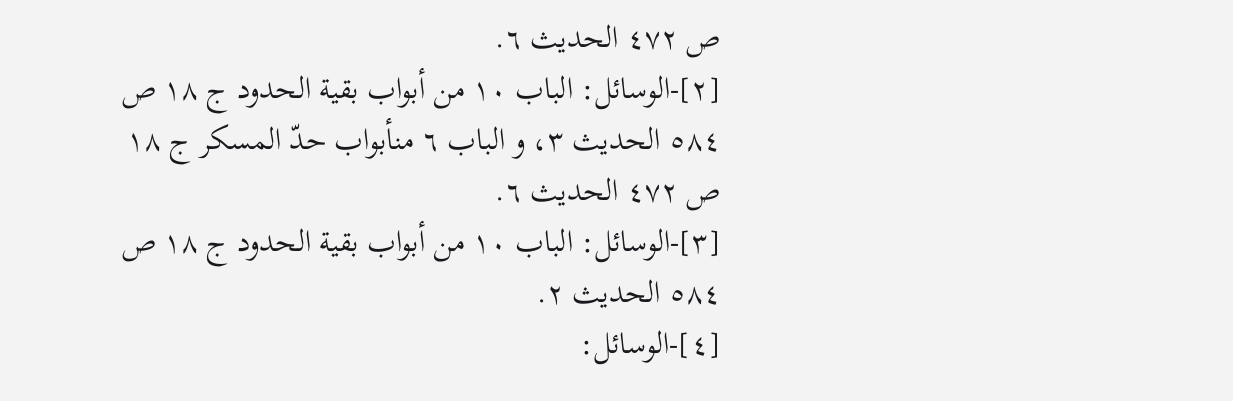ص ٤٧٢ الحديث ٦.
[٢]-الوسائل: الباب ١٠ من أبواب بقية الحدود ج ١٨ ص ٥٨٤ الحديث ٣، و الباب ٦ منأبواب حدّ المسكر ج ١٨ ص ٤٧٢ الحديث ٦.
[٣]-الوسائل: الباب ١٠ من أبواب بقية الحدود ج ١٨ ص ٥٨٤ الحديث ٢.
[٤]-الوسائل: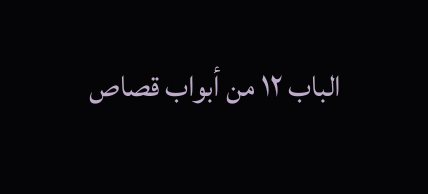الباب ١٢ من أبواب قصاص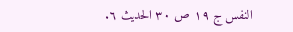النفس ج ١٩ ص ٣٠ الحديث ٦.